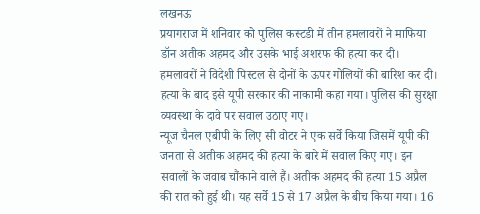लखनऊ
प्रयागराज में शनिवार को पुलिस कस्टडी में तीन हमलावरों ने माफिया डॉन अतीक अहमद और उसके भाई अशरफ की हत्या कर दी। हमलावरों ने विदेशी पिस्टल से दोनों के ऊपर गोलियों की बारिश कर दी। हत्या के बाद इसे यूपी सरकार की नाकामी कहा गया। पुलिस की सुरक्षा व्यवस्था के दावे पर सवाल उठाए गए।
न्यूज चैनल एबीपी के लिए सी वोटर ने एक सर्वे किया जिसमें यूपी की जनता से अतीक अहमद की हत्या के बारे में सवाल किए गए। इन सवालों के जवाब चौंकाने वाले हैं। अतीक अहमद की हत्या 15 अप्रैल की रात को हुई थी। यह सर्वे 15 से 17 अप्रैल के बीच किया गया। 16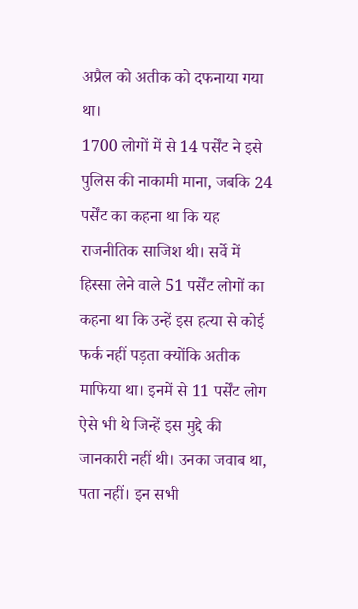अप्रैल को अतीक को दफनाया गया था।
1700 लोगों में से 14 पर्सेंट ने इसे पुलिस की नाकामी माना, जबकि 24 पर्सेंट का कहना था कि यह राजनीतिक साजिश थी। सर्वे में हिस्सा लेने वाले 51 पर्सेंट लोगों का कहना था कि उन्हें इस हत्या से कोई फर्क नहीं पड़ता क्योंकि अतीक माफिया था। इनमें से 11 पर्सेंट लोग ऐसे भी थे जिन्हें इस मुद्दे की जानकारी नहीं थी। उनका जवाब था, पता नहीं। इन सभी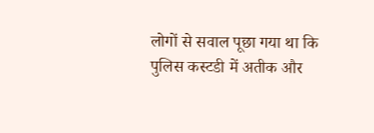लोगों से सवाल पूछा गया था कि पुलिस कस्टडी में अतीक और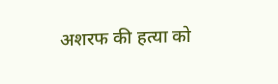अशरफ की हत्या को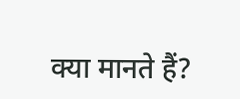क्या मानते हैं?